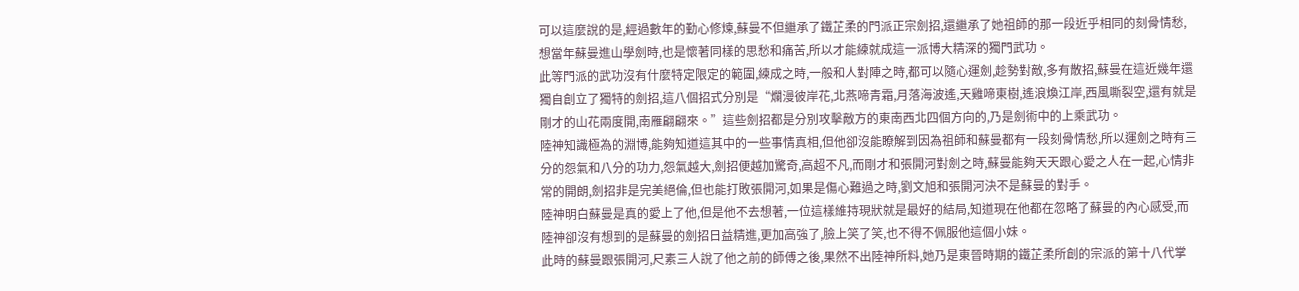可以這麼說的是,經過數年的勤心修煉,蘇曼不但繼承了鐵芷柔的門派正宗劍招,還繼承了她祖師的那一段近乎相同的刻骨情愁,想當年蘇曼進山學劍時,也是懷著同樣的思愁和痛苦,所以才能練就成這一派博大精深的獨門武功。
此等門派的武功沒有什麼特定限定的範圍,練成之時,一般和人對陣之時,都可以隨心運劍,趁勢對敵,多有散招,蘇曼在這近幾年還獨自創立了獨特的劍招,這八個招式分別是“爛漫彼岸花,北燕啼青霜,月落海波遙,天雞啼東樹,遙浪煥江岸,西風嘶裂空,還有就是剛才的山花兩度開,南雁翩翩來。”這些劍招都是分別攻擊敵方的東南西北四個方向的,乃是劍術中的上乘武功。
陸神知識極為的淵博,能夠知道這其中的一些事情真相,但他卻沒能瞭解到因為祖師和蘇曼都有一段刻骨情愁,所以運劍之時有三分的怨氣和八分的功力,怨氣越大,劍招便越加驚奇,高超不凡,而剛才和張開河對劍之時,蘇曼能夠天天跟心愛之人在一起,心情非常的開朗,劍招非是完美絕倫,但也能打敗張開河,如果是傷心難過之時,劉文旭和張開河決不是蘇曼的對手。
陸神明白蘇曼是真的愛上了他,但是他不去想著,一位這樣維持現狀就是最好的結局,知道現在他都在忽略了蘇曼的內心感受,而陸神卻沒有想到的是蘇曼的劍招日益精進,更加高強了,臉上笑了笑,也不得不佩服他這個小妹。
此時的蘇曼跟張開河,尺素三人說了他之前的師傅之後,果然不出陸神所料,她乃是東晉時期的鐵芷柔所創的宗派的第十八代掌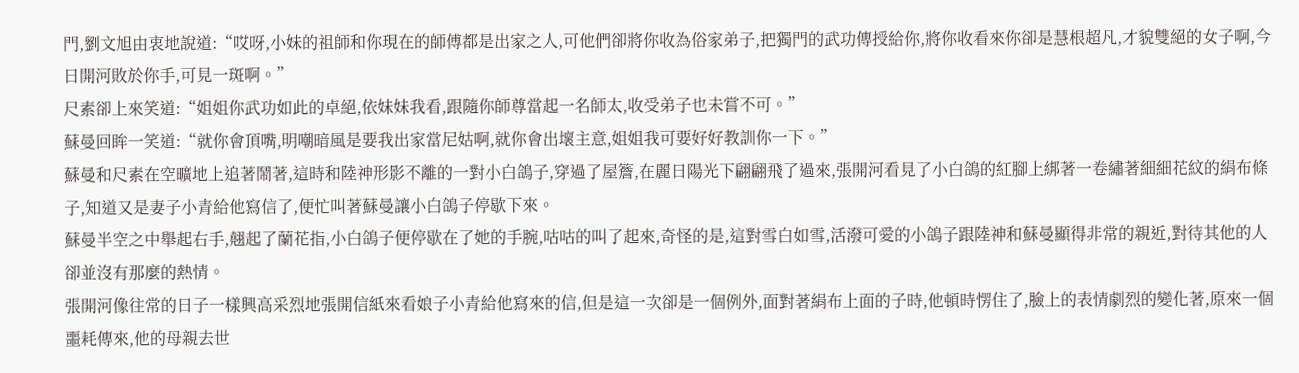門,劉文旭由衷地說道:“哎呀,小妹的祖師和你現在的師傅都是出家之人,可他們卻將你收為俗家弟子,把獨門的武功傳授給你,將你收看來你卻是慧根超凡,才貌雙絕的女子啊,今日開河敗於你手,可見一斑啊。”
尺素卻上來笑道:“姐姐你武功如此的卓絕,依妹妹我看,跟隨你師尊當起一名師太,收受弟子也未嘗不可。”
蘇曼回眸一笑道:“就你會頂嘴,明嘲暗風是要我出家當尼姑啊,就你會出壞主意,姐姐我可要好好教訓你一下。”
蘇曼和尺素在空曠地上追著鬧著,這時和陸神形影不離的一對小白鴿子,穿過了屋簷,在麗日陽光下翩翩飛了過來,張開河看見了小白鴿的紅腳上綁著一卷繡著細細花紋的絹布條子,知道又是妻子小青給他寫信了,便忙叫著蘇曼讓小白鴿子停歇下來。
蘇曼半空之中舉起右手,翹起了蘭花指,小白鴿子便停歇在了她的手腕,咕咕的叫了起來,奇怪的是,這對雪白如雪,活潑可愛的小鴿子跟陸神和蘇曼顯得非常的親近,對待其他的人卻並沒有那麼的熱情。
張開河像往常的日子一樣興高采烈地張開信紙來看娘子小青給他寫來的信,但是這一次卻是一個例外,面對著絹布上面的子時,他頓時愣住了,臉上的表情劇烈的變化著,原來一個噩耗傳來,他的母親去世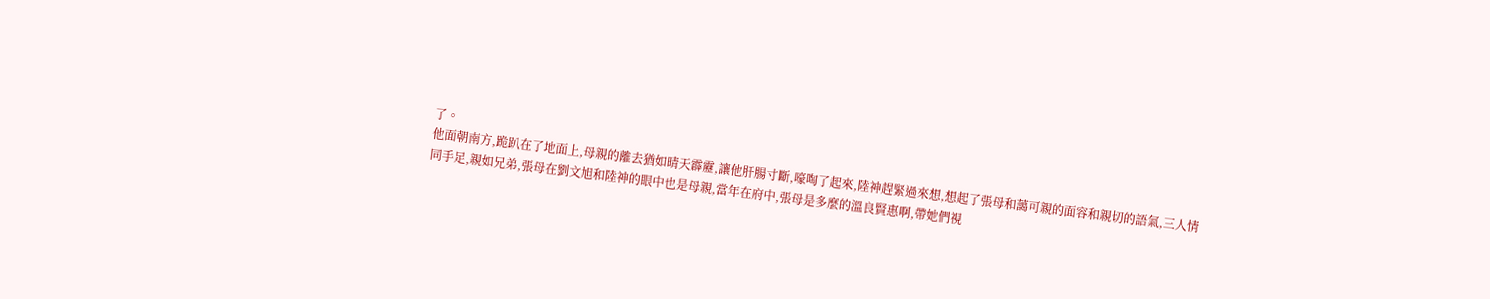了。
他面朝南方,跪趴在了地面上,母親的離去猶如晴天霹靂,讓他肝腸寸斷,嚎啕了起來,陸神趕緊過來想,想起了張母和藹可親的面容和親切的語氣,三人情同手足,親如兄弟,張母在劉文旭和陸神的眼中也是母親,當年在府中,張母是多麼的溫良賢惠啊,帶她們視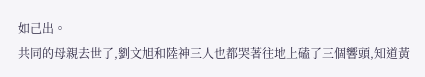如己出。
共同的母親去世了,劉文旭和陸神三人也都哭著往地上磕了三個響頭,知道黃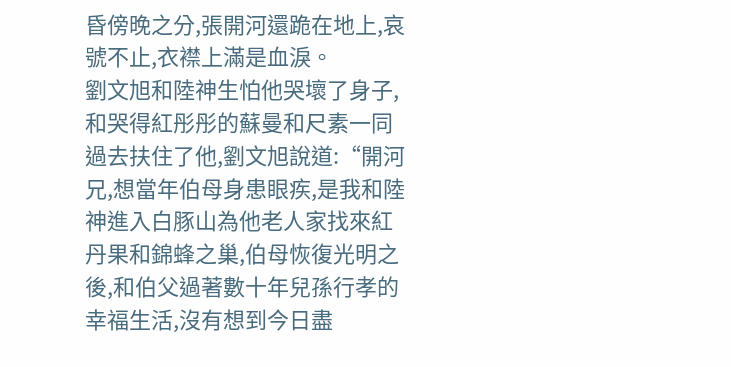昏傍晚之分,張開河還跪在地上,哀號不止,衣襟上滿是血淚。
劉文旭和陸神生怕他哭壞了身子,和哭得紅彤彤的蘇曼和尺素一同過去扶住了他,劉文旭說道:“開河兄,想當年伯母身患眼疾,是我和陸神進入白豚山為他老人家找來紅丹果和錦蜂之巢,伯母恢復光明之後,和伯父過著數十年兒孫行孝的幸福生活,沒有想到今日盡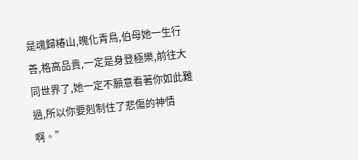是魂歸椿山,魄化青鳥,伯母她一生行善,格高品貴,一定是身登極樂,前往大同世界了,她一定不願意看著你如此難過,所以你要剋制住了悲傷的神情啊。”